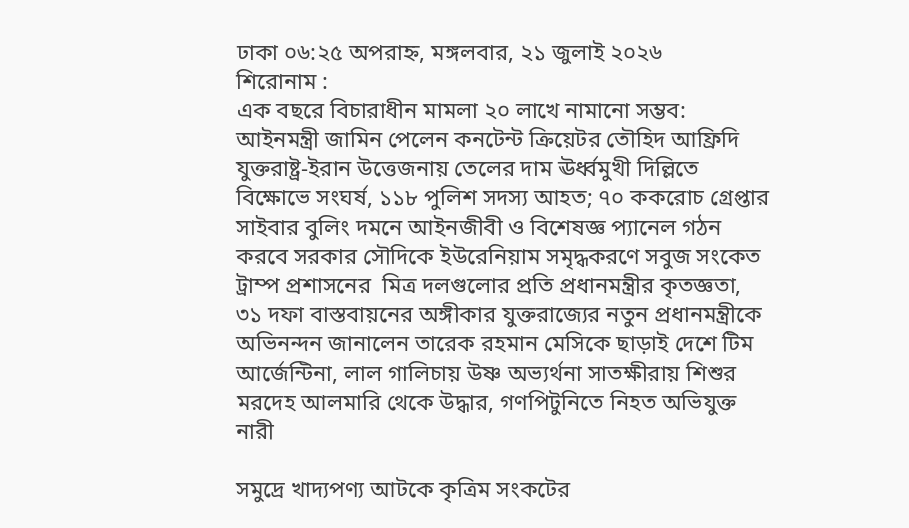ঢাকা ০৬:২৫ অপরাহ্ন, মঙ্গলবার, ২১ জুলাই ২০২৬
শিরোনাম :
এক বছরে বিচারাধীন মামলা ২০ লাখে নামানো সম্ভব: আইনমন্ত্রী জামিন পেলেন কনটেন্ট ক্রিয়েটর তৌহিদ আফ্রিদি যুক্তরাষ্ট্র-ইরান উত্তেজনায় তেলের দাম ঊর্ধ্বমুখী দিল্লিতে বিক্ষোভে সংঘর্ষ, ১১৮ পুলিশ সদস্য আহত; ৭০ ককরোচ গ্রেপ্তার সাইবার বুলিং দমনে আইনজীবী ও বিশেষজ্ঞ প্যানেল গঠন করবে সরকার সৌদিকে ইউরেনিয়াম সমৃদ্ধকরণে সবুজ সংকেত ট্রাম্প প্রশাসনের  মিত্র দলগুলোর প্রতি প্রধানমন্ত্রীর কৃতজ্ঞতা, ৩১ দফা বাস্তবায়নের অঙ্গীকার যুক্তরাজ্যের নতুন প্রধানমন্ত্রীকে অভিনন্দন জানালেন তারেক রহমান মেসিকে ছাড়াই দেশে টিম আর্জেন্টিনা, লাল গালিচায় উষ্ণ অভ্যর্থনা সাতক্ষীরায় শিশুর মরদেহ আলমারি থেকে উদ্ধার, গণপিটুনিতে নিহত অভিযুক্ত নারী

সমুদ্রে খাদ্যপণ্য আটকে কৃত্রিম সংকটের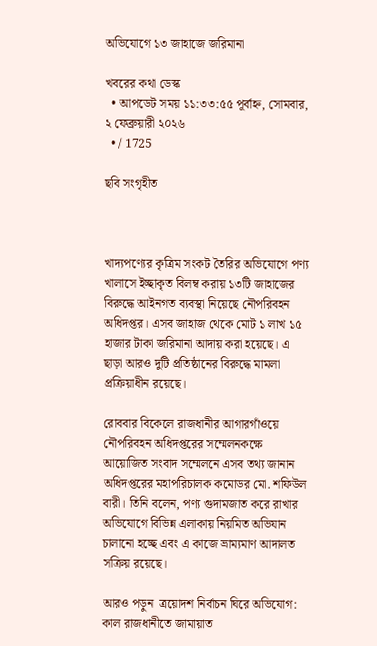অভিযোগে ১৩ জাহাজে জরিমানা

খবরের কথা ডেস্ক
  • আপডেট সময় ১১:৩৩:৫৫ পূর্বাহ্ন, সোমবার, ২ ফেব্রুয়ারী ২০২৬
  • / 1725

ছবি সংগৃহীত



খাদ্যপণ্যের কৃত্রিম সংকট তৈরির অভিযোগে পণ্য খালাসে ইচ্ছাকৃত বিলম্ব করায় ১৩টি জাহাজের বিরুদ্ধে আইনগত ব্যবস্থা নিয়েছে নৌপরিবহন অধিদপ্তর। এসব জাহাজ থেকে মোট ১ লাখ ১৫ হাজার টাকা জরিমানা আদায় করা হয়েছে। এ ছাড়া আরও দুটি প্রতিষ্ঠানের বিরুদ্ধে মামলা প্রক্রিয়াধীন রয়েছে।

রোববার বিকেলে রাজধানীর আগারগাঁওয়ে নৌপরিবহন অধিদপ্তরের সম্মেলনকক্ষে আয়োজিত সংবাদ সম্মেলনে এসব তথ্য জানান অধিদপ্তরের মহাপরিচালক কমোডর মো. শফিউল বারী। তিনি বলেন, পণ্য গুদামজাত করে রাখার অভিযোগে বিভিন্ন এলাকায় নিয়মিত অভিযান চালানো হচ্ছে এবং এ কাজে ভ্রাম্যমাণ আদালত সক্রিয় রয়েছে।

আরও পড়ুন  ত্রয়োদশ নির্বাচন ঘিরে অভিযোগ: কাল রাজধানীতে জামায়াত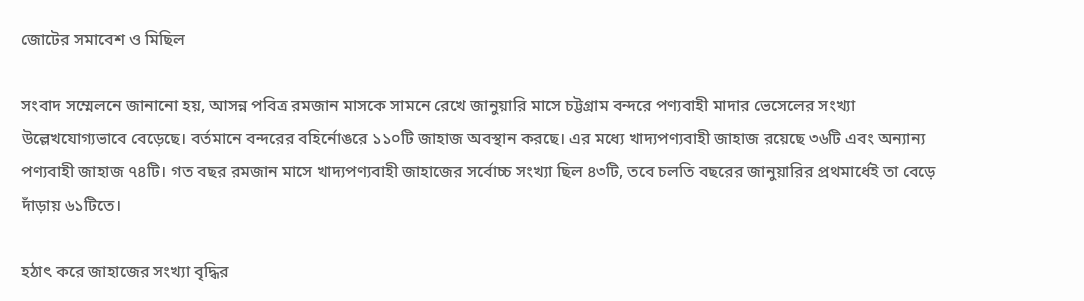জোটের সমাবেশ ও মিছিল

সংবাদ সম্মেলনে জানানো হয়, আসন্ন পবিত্র রমজান মাসকে সামনে রেখে জানুয়ারি মাসে চট্টগ্রাম বন্দরে পণ্যবাহী মাদার ভেসেলের সংখ্যা উল্লেখযোগ্যভাবে বেড়েছে। বর্তমানে বন্দরের বহির্নোঙরে ১১০টি জাহাজ অবস্থান করছে। এর মধ্যে খাদ্যপণ্যবাহী জাহাজ রয়েছে ৩৬টি এবং অন্যান্য পণ্যবাহী জাহাজ ৭৪টি। গত বছর রমজান মাসে খাদ্যপণ্যবাহী জাহাজের সর্বোচ্চ সংখ্যা ছিল ৪৩টি, তবে চলতি বছরের জানুয়ারির প্রথমার্ধেই তা বেড়ে দাঁড়ায় ৬১টিতে।

হঠাৎ করে জাহাজের সংখ্যা বৃদ্ধির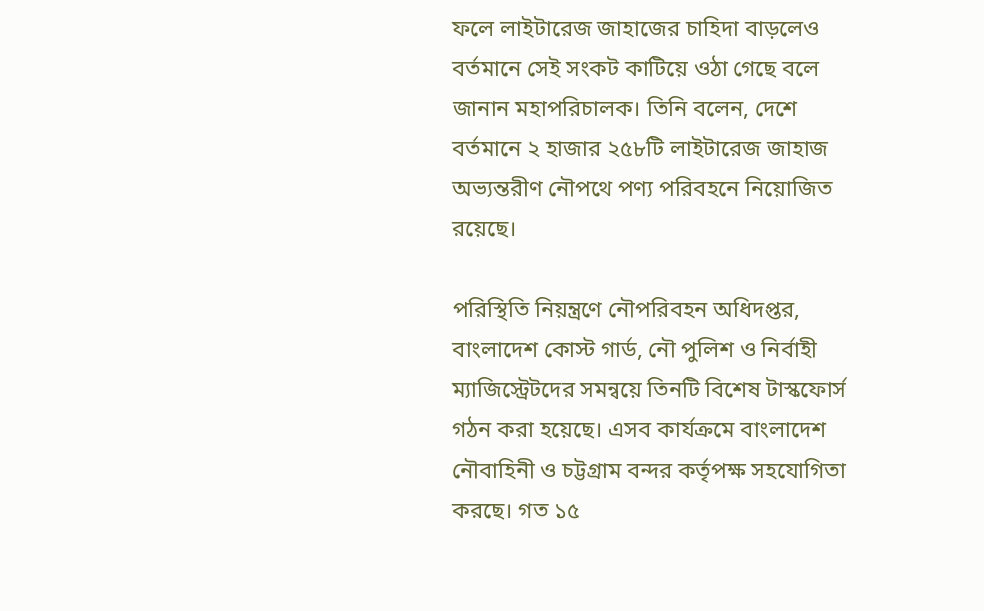ফলে লাইটারেজ জাহাজের চাহিদা বাড়লেও বর্তমানে সেই সংকট কাটিয়ে ওঠা গেছে বলে জানান মহাপরিচালক। তিনি বলেন, দেশে বর্তমানে ২ হাজার ২৫৮টি লাইটারেজ জাহাজ অভ্যন্তরীণ নৌপথে পণ্য পরিবহনে নিয়োজিত রয়েছে।

পরিস্থিতি নিয়ন্ত্রণে নৌপরিবহন অধিদপ্তর, বাংলাদেশ কোস্ট গার্ড, নৌ পুলিশ ও নির্বাহী ম্যাজিস্ট্রেটদের সমন্বয়ে তিনটি বিশেষ টাস্কফোর্স গঠন করা হয়েছে। এসব কার্যক্রমে বাংলাদেশ নৌবাহিনী ও চট্টগ্রাম বন্দর কর্তৃপক্ষ সহযোগিতা করছে। গত ১৫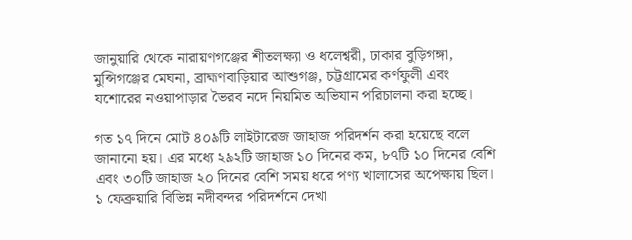জানুয়ারি থেকে নারায়ণগঞ্জের শীতলক্ষ্যা ও ধলেশ্বরী, ঢাকার বুড়িগঙ্গা, মুন্সিগঞ্জের মেঘনা, ব্রাহ্মণবাড়িয়ার আশুগঞ্জ, চট্টগ্রামের কর্ণফুলী এবং যশোরের নওয়াপাড়ার ভৈরব নদে নিয়মিত অভিযান পরিচালনা করা হচ্ছে।

গত ১৭ দিনে মোট ৪০৯টি লাইটারেজ জাহাজ পরিদর্শন করা হয়েছে বলে জানানো হয়। এর মধ্যে ২৯২টি জাহাজ ১০ দিনের কম, ৮৭টি ১০ দিনের বেশি এবং ৩০টি জাহাজ ২০ দিনের বেশি সময় ধরে পণ্য খালাসের অপেক্ষায় ছিল। ১ ফেব্রুয়ারি বিভিন্ন নদীবন্দর পরিদর্শনে দেখা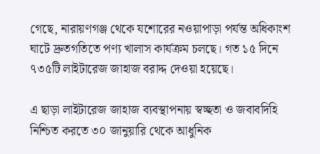গেছে, নারায়ণগঞ্জ থেকে যশোরের নওয়াপাড়া পর্যন্ত অধিকাংশ ঘাটে দ্রুতগতিতে পণ্য খালাস কার্যক্রম চলছে। গত ১৫ দিনে ৭৩৫টি লাইটারেজ জাহাজ বরাদ্দ দেওয়া হয়েছে।

এ ছাড়া লাইটারেজ জাহাজ ব্যবস্থাপনায় স্বচ্ছতা ও জবাবদিহি নিশ্চিত করতে ৩০ জানুয়ারি থেকে আধুনিক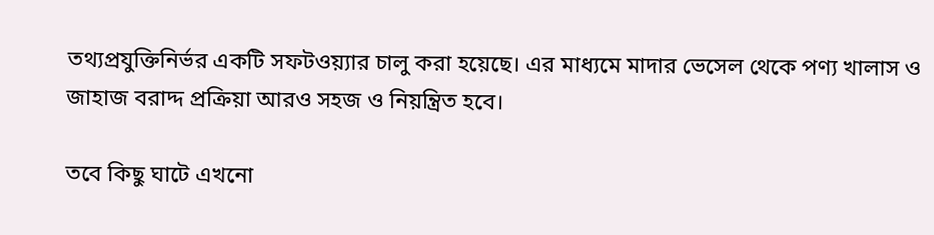তথ্যপ্রযুক্তিনির্ভর একটি সফটওয়্যার চালু করা হয়েছে। এর মাধ্যমে মাদার ভেসেল থেকে পণ্য খালাস ও জাহাজ বরাদ্দ প্রক্রিয়া আরও সহজ ও নিয়ন্ত্রিত হবে।

তবে কিছু ঘাটে এখনো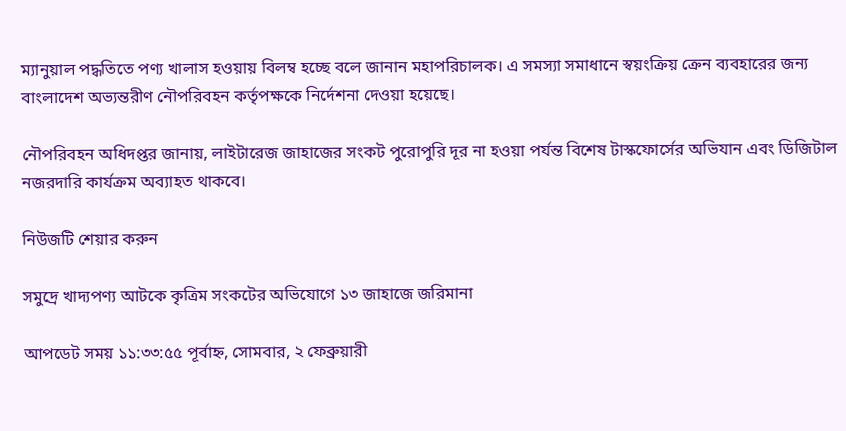ম্যানুয়াল পদ্ধতিতে পণ্য খালাস হওয়ায় বিলম্ব হচ্ছে বলে জানান মহাপরিচালক। এ সমস্যা সমাধানে স্বয়ংক্রিয় ক্রেন ব্যবহারের জন্য বাংলাদেশ অভ্যন্তরীণ নৌপরিবহন কর্তৃপক্ষকে নির্দেশনা দেওয়া হয়েছে।

নৌপরিবহন অধিদপ্তর জানায়, লাইটারেজ জাহাজের সংকট পুরোপুরি দূর না হওয়া পর্যন্ত বিশেষ টাস্কফোর্সের অভিযান এবং ডিজিটাল নজরদারি কার্যক্রম অব্যাহত থাকবে।

নিউজটি শেয়ার করুন

সমুদ্রে খাদ্যপণ্য আটকে কৃত্রিম সংকটের অভিযোগে ১৩ জাহাজে জরিমানা

আপডেট সময় ১১:৩৩:৫৫ পূর্বাহ্ন, সোমবার, ২ ফেব্রুয়ারী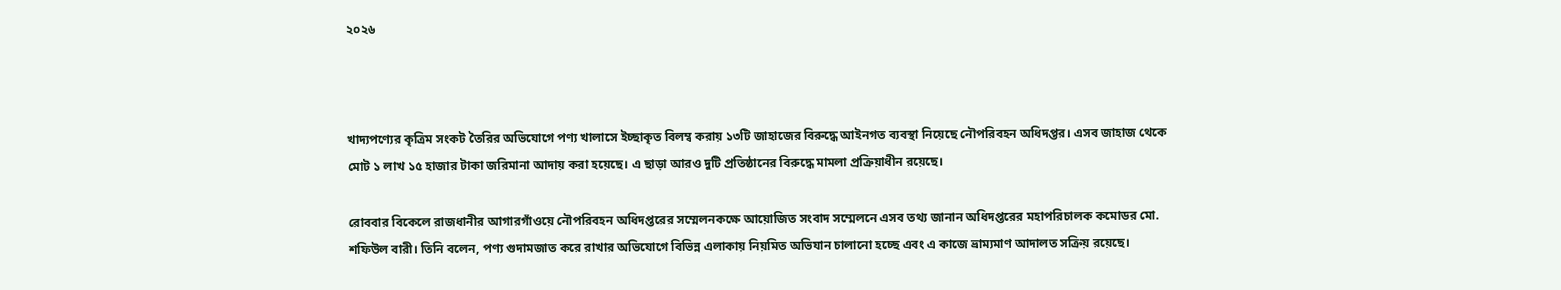২০২৬



খাদ্যপণ্যের কৃত্রিম সংকট তৈরির অভিযোগে পণ্য খালাসে ইচ্ছাকৃত বিলম্ব করায় ১৩টি জাহাজের বিরুদ্ধে আইনগত ব্যবস্থা নিয়েছে নৌপরিবহন অধিদপ্তর। এসব জাহাজ থেকে মোট ১ লাখ ১৫ হাজার টাকা জরিমানা আদায় করা হয়েছে। এ ছাড়া আরও দুটি প্রতিষ্ঠানের বিরুদ্ধে মামলা প্রক্রিয়াধীন রয়েছে।

রোববার বিকেলে রাজধানীর আগারগাঁওয়ে নৌপরিবহন অধিদপ্তরের সম্মেলনকক্ষে আয়োজিত সংবাদ সম্মেলনে এসব তথ্য জানান অধিদপ্তরের মহাপরিচালক কমোডর মো. শফিউল বারী। তিনি বলেন, পণ্য গুদামজাত করে রাখার অভিযোগে বিভিন্ন এলাকায় নিয়মিত অভিযান চালানো হচ্ছে এবং এ কাজে ভ্রাম্যমাণ আদালত সক্রিয় রয়েছে।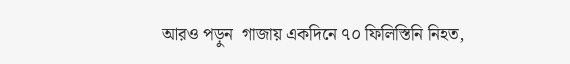আরও পড়ুন  গাজায় একদিনে ৭০ ফিলিস্তিনি নিহত,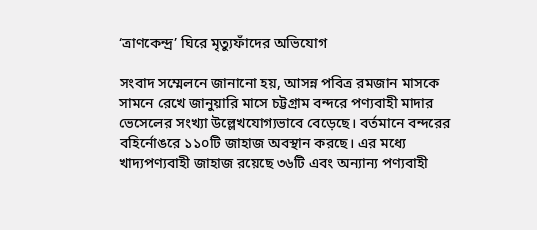‘ত্রাণকেন্দ্র’ ঘিরে মৃত্যুফাঁদের অভিযোগ

সংবাদ সম্মেলনে জানানো হয়, আসন্ন পবিত্র রমজান মাসকে সামনে রেখে জানুয়ারি মাসে চট্টগ্রাম বন্দরে পণ্যবাহী মাদার ভেসেলের সংখ্যা উল্লেখযোগ্যভাবে বেড়েছে। বর্তমানে বন্দরের বহির্নোঙরে ১১০টি জাহাজ অবস্থান করছে। এর মধ্যে খাদ্যপণ্যবাহী জাহাজ রয়েছে ৩৬টি এবং অন্যান্য পণ্যবাহী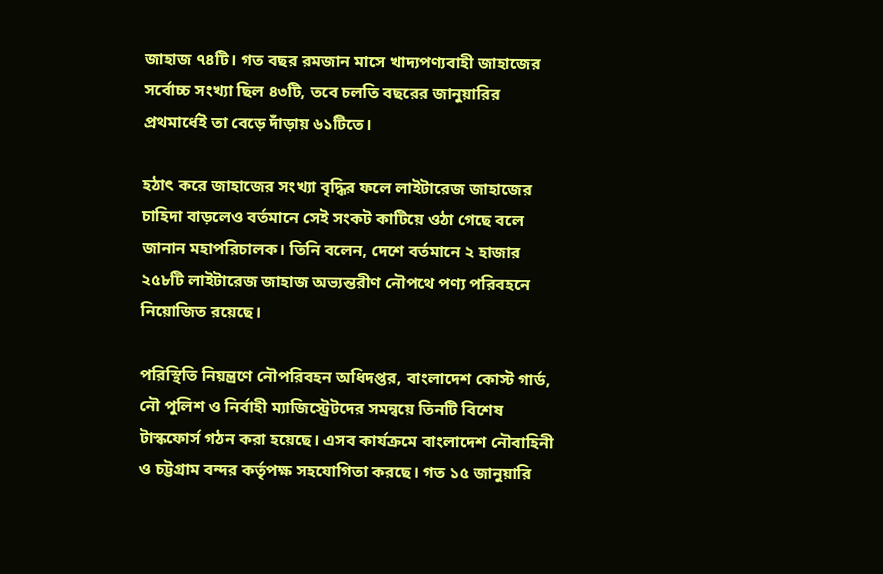জাহাজ ৭৪টি। গত বছর রমজান মাসে খাদ্যপণ্যবাহী জাহাজের সর্বোচ্চ সংখ্যা ছিল ৪৩টি, তবে চলতি বছরের জানুয়ারির প্রথমার্ধেই তা বেড়ে দাঁড়ায় ৬১টিতে।

হঠাৎ করে জাহাজের সংখ্যা বৃদ্ধির ফলে লাইটারেজ জাহাজের চাহিদা বাড়লেও বর্তমানে সেই সংকট কাটিয়ে ওঠা গেছে বলে জানান মহাপরিচালক। তিনি বলেন, দেশে বর্তমানে ২ হাজার ২৫৮টি লাইটারেজ জাহাজ অভ্যন্তরীণ নৌপথে পণ্য পরিবহনে নিয়োজিত রয়েছে।

পরিস্থিতি নিয়ন্ত্রণে নৌপরিবহন অধিদপ্তর, বাংলাদেশ কোস্ট গার্ড, নৌ পুলিশ ও নির্বাহী ম্যাজিস্ট্রেটদের সমন্বয়ে তিনটি বিশেষ টাস্কফোর্স গঠন করা হয়েছে। এসব কার্যক্রমে বাংলাদেশ নৌবাহিনী ও চট্টগ্রাম বন্দর কর্তৃপক্ষ সহযোগিতা করছে। গত ১৫ জানুয়ারি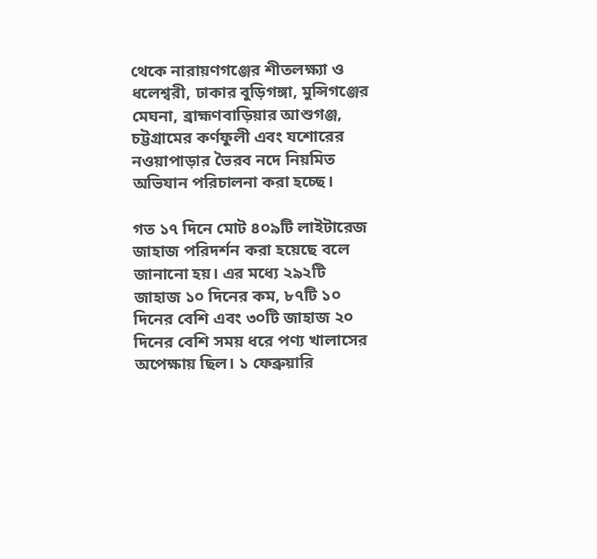থেকে নারায়ণগঞ্জের শীতলক্ষ্যা ও ধলেশ্বরী, ঢাকার বুড়িগঙ্গা, মুন্সিগঞ্জের মেঘনা, ব্রাহ্মণবাড়িয়ার আশুগঞ্জ, চট্টগ্রামের কর্ণফুলী এবং যশোরের নওয়াপাড়ার ভৈরব নদে নিয়মিত অভিযান পরিচালনা করা হচ্ছে।

গত ১৭ দিনে মোট ৪০৯টি লাইটারেজ জাহাজ পরিদর্শন করা হয়েছে বলে জানানো হয়। এর মধ্যে ২৯২টি জাহাজ ১০ দিনের কম, ৮৭টি ১০ দিনের বেশি এবং ৩০টি জাহাজ ২০ দিনের বেশি সময় ধরে পণ্য খালাসের অপেক্ষায় ছিল। ১ ফেব্রুয়ারি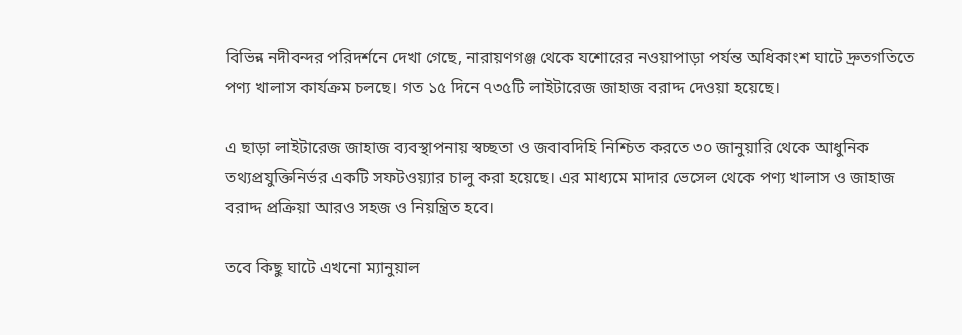বিভিন্ন নদীবন্দর পরিদর্শনে দেখা গেছে, নারায়ণগঞ্জ থেকে যশোরের নওয়াপাড়া পর্যন্ত অধিকাংশ ঘাটে দ্রুতগতিতে পণ্য খালাস কার্যক্রম চলছে। গত ১৫ দিনে ৭৩৫টি লাইটারেজ জাহাজ বরাদ্দ দেওয়া হয়েছে।

এ ছাড়া লাইটারেজ জাহাজ ব্যবস্থাপনায় স্বচ্ছতা ও জবাবদিহি নিশ্চিত করতে ৩০ জানুয়ারি থেকে আধুনিক তথ্যপ্রযুক্তিনির্ভর একটি সফটওয়্যার চালু করা হয়েছে। এর মাধ্যমে মাদার ভেসেল থেকে পণ্য খালাস ও জাহাজ বরাদ্দ প্রক্রিয়া আরও সহজ ও নিয়ন্ত্রিত হবে।

তবে কিছু ঘাটে এখনো ম্যানুয়াল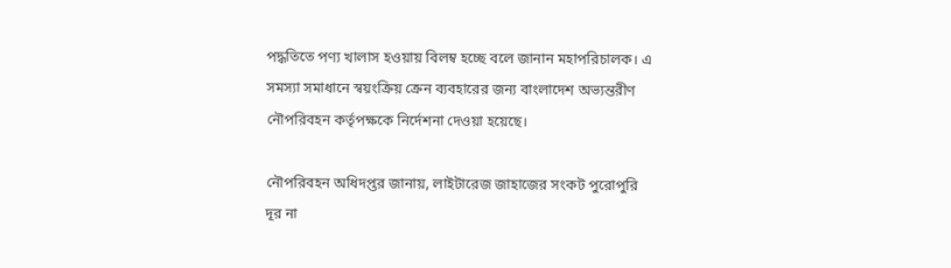পদ্ধতিতে পণ্য খালাস হওয়ায় বিলম্ব হচ্ছে বলে জানান মহাপরিচালক। এ সমস্যা সমাধানে স্বয়ংক্রিয় ক্রেন ব্যবহারের জন্য বাংলাদেশ অভ্যন্তরীণ নৌপরিবহন কর্তৃপক্ষকে নির্দেশনা দেওয়া হয়েছে।

নৌপরিবহন অধিদপ্তর জানায়, লাইটারেজ জাহাজের সংকট পুরোপুরি দূর না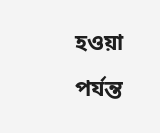হওয়া পর্যন্ত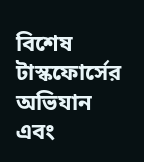বিশেষ টাস্কফোর্সের অভিযান এবং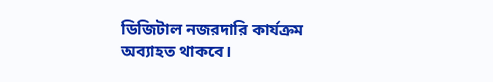ডিজিটাল নজরদারি কার্যক্রম অব্যাহত থাকবে।